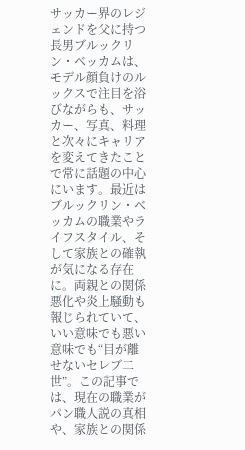サッカー界のレジェンドを父に持つ長男ブルックリン・ベッカムは、モデル顔負けのルックスで注目を浴びながらも、サッカー、写真、料理と次々にキャリアを変えてきたことで常に話題の中心にいます。最近はブルックリン・ベッカムの職業やライフスタイル、そして家族との確執が気になる存在に。両親との関係悪化や炎上騒動も報じられていて、いい意味でも悪い意味でも“目が離せないセレブ二世”。この記事では、現在の職業がパン職人説の真相や、家族との関係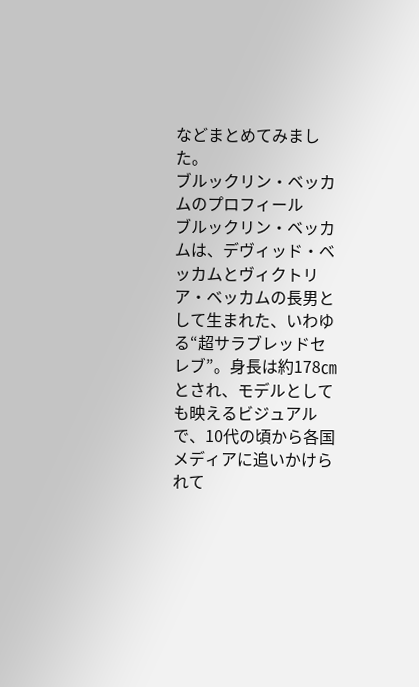などまとめてみました。
ブルックリン・ベッカムのプロフィール
ブルックリン・ベッカムは、デヴィッド・ベッカムとヴィクトリア・ベッカムの長男として生まれた、いわゆる“超サラブレッドセレブ”。身長は約178㎝とされ、モデルとしても映えるビジュアルで、10代の頃から各国メディアに追いかけられて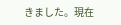きました。現在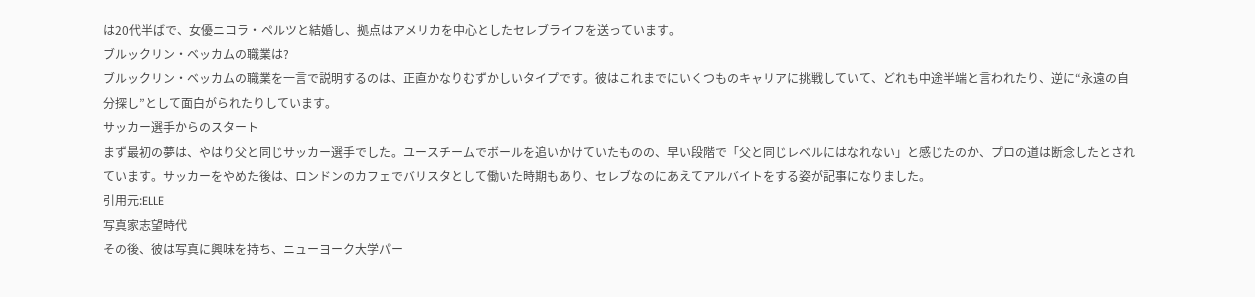は20代半ばで、女優ニコラ・ペルツと結婚し、拠点はアメリカを中心としたセレブライフを送っています。
ブルックリン・ベッカムの職業は?
ブルックリン・ベッカムの職業を一言で説明するのは、正直かなりむずかしいタイプです。彼はこれまでにいくつものキャリアに挑戦していて、どれも中途半端と言われたり、逆に“永遠の自分探し”として面白がられたりしています。
サッカー選手からのスタート
まず最初の夢は、やはり父と同じサッカー選手でした。ユースチームでボールを追いかけていたものの、早い段階で「父と同じレベルにはなれない」と感じたのか、プロの道は断念したとされています。サッカーをやめた後は、ロンドンのカフェでバリスタとして働いた時期もあり、セレブなのにあえてアルバイトをする姿が記事になりました。
引用元:ELLE
写真家志望時代
その後、彼は写真に興味を持ち、ニューヨーク大学パー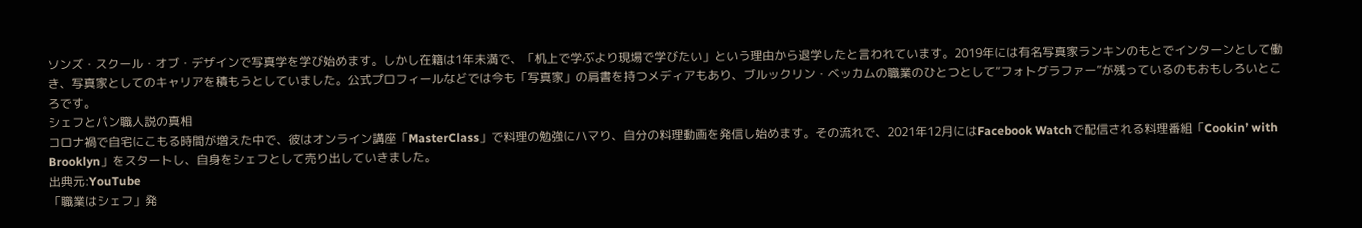ソンズ・スクール・オブ・デザインで写真学を学び始めます。しかし在籍は1年未満で、「机上で学ぶより現場で学びたい」という理由から退学したと言われています。2019年には有名写真家ランキンのもとでインターンとして働き、写真家としてのキャリアを積もうとしていました。公式プロフィールなどでは今も「写真家」の肩書を持つメディアもあり、ブルックリン・ベッカムの職業のひとつとして“フォトグラファー”が残っているのもおもしろいところです。
シェフとパン職人説の真相
コロナ禍で自宅にこもる時間が増えた中で、彼はオンライン講座「MasterClass」で料理の勉強にハマり、自分の料理動画を発信し始めます。その流れで、2021年12月にはFacebook Watchで配信される料理番組「Cookin’ with Brooklyn」をスタートし、自身をシェフとして売り出していきました。
出典元:YouTube
「職業はシェフ」発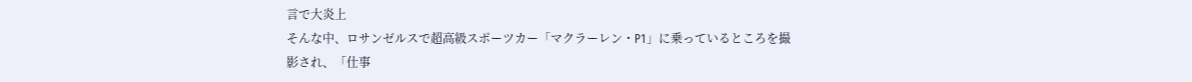言で大炎上
そんな中、ロサンゼルスで超高級スポーツカー「マクラーレン・P1」に乗っているところを撮影され、「仕事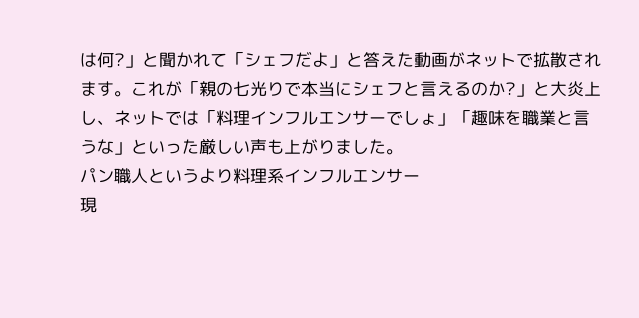は何?」と聞かれて「シェフだよ」と答えた動画がネットで拡散されます。これが「親の七光りで本当にシェフと言えるのか?」と大炎上し、ネットでは「料理インフルエンサーでしょ」「趣味を職業と言うな」といった厳しい声も上がりました。
パン職人というより料理系インフルエンサー
現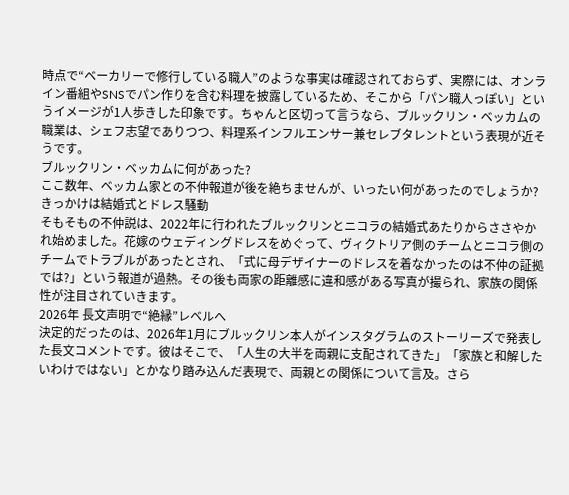時点で“ベーカリーで修行している職人”のような事実は確認されておらず、実際には、オンライン番組やSNSでパン作りを含む料理を披露しているため、そこから「パン職人っぽい」というイメージが1人歩きした印象です。ちゃんと区切って言うなら、ブルックリン・ベッカムの職業は、シェフ志望でありつつ、料理系インフルエンサー兼セレブタレントという表現が近そうです。
ブルックリン・ベッカムに何があった?
ここ数年、ベッカム家との不仲報道が後を絶ちませんが、いったい何があったのでしょうか?
きっかけは結婚式とドレス騒動
そもそもの不仲説は、2022年に行われたブルックリンとニコラの結婚式あたりからささやかれ始めました。花嫁のウェディングドレスをめぐって、ヴィクトリア側のチームとニコラ側のチームでトラブルがあったとされ、「式に母デザイナーのドレスを着なかったのは不仲の証拠では?」という報道が過熱。その後も両家の距離感に違和感がある写真が撮られ、家族の関係性が注目されていきます。
2026年 長文声明で“絶縁”レベルへ
決定的だったのは、2026年1月にブルックリン本人がインスタグラムのストーリーズで発表した長文コメントです。彼はそこで、「人生の大半を両親に支配されてきた」「家族と和解したいわけではない」とかなり踏み込んだ表現で、両親との関係について言及。さら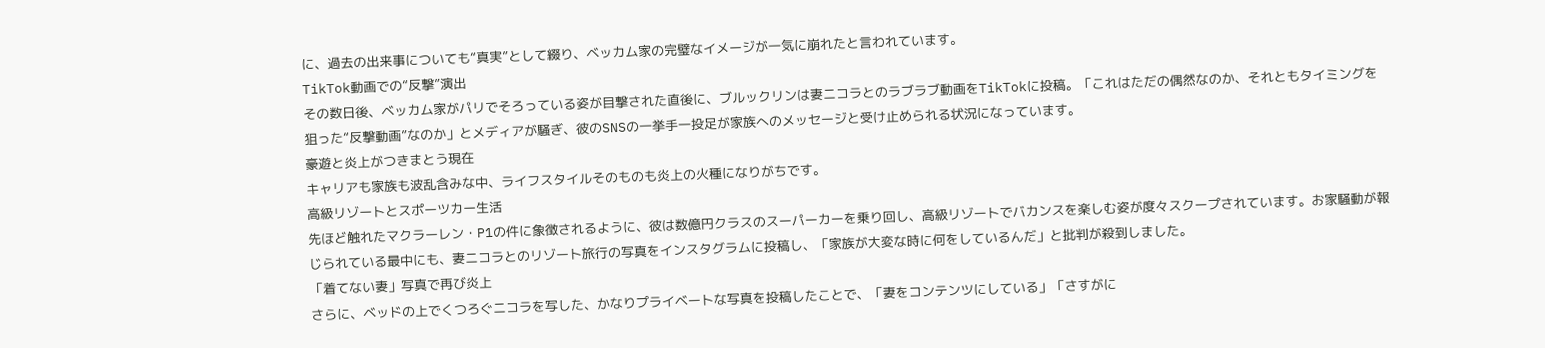に、過去の出来事についても“真実”として綴り、ベッカム家の完璧なイメージが一気に崩れたと言われています。
TikTok動画での“反撃”演出
その数日後、ベッカム家がパリでそろっている姿が目撃された直後に、ブルックリンは妻ニコラとのラブラブ動画をTikTokに投稿。「これはただの偶然なのか、それともタイミングを狙った“反撃動画”なのか」とメディアが騒ぎ、彼のSNSの一挙手一投足が家族へのメッセージと受け止められる状況になっています。
豪遊と炎上がつきまとう現在
キャリアも家族も波乱含みな中、ライフスタイルそのものも炎上の火種になりがちです。
高級リゾートとスポーツカー生活
先ほど触れたマクラーレン・P1の件に象徴されるように、彼は数億円クラスのスーパーカーを乗り回し、高級リゾートでバカンスを楽しむ姿が度々スクープされています。お家騒動が報じられている最中にも、妻ニコラとのリゾート旅行の写真をインスタグラムに投稿し、「家族が大変な時に何をしているんだ」と批判が殺到しました。
「着てない妻」写真で再び炎上
さらに、ベッドの上でくつろぐニコラを写した、かなりプライベートな写真を投稿したことで、「妻をコンテンツにしている」「さすがに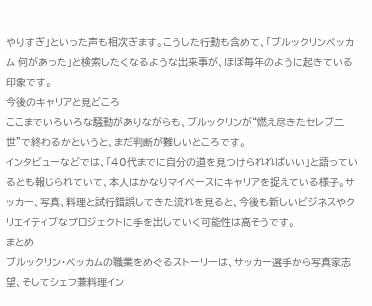やりすぎ」といった声も相次ぎます。こうした行動も含めて、「ブルックリンベッカム 何があった」と検索したくなるような出来事が、ほぼ毎年のように起きている印象です。
今後のキャリアと見どころ
ここまでいろいろな騒動がありながらも、ブルックリンが“燃え尽きたセレブ二世”で終わるかというと、まだ判断が難しいところです。
インタビューなどでは、「40代までに自分の道を見つけられればいい」と語っているとも報じられていて、本人はかなりマイペースにキャリアを捉えている様子。サッカー、写真、料理と試行錯誤してきた流れを見ると、今後も新しいビジネスやクリエイティブなプロジェクトに手を出していく可能性は高そうです。
まとめ
ブルックリン・ベッカムの職業をめぐるストーリーは、サッカー選手から写真家志望、そしてシェフ兼料理イン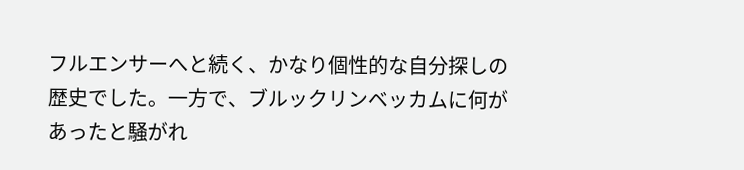フルエンサーへと続く、かなり個性的な自分探しの歴史でした。一方で、ブルックリンベッカムに何があったと騒がれ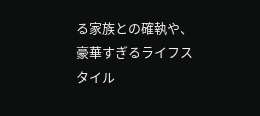る家族との確執や、豪華すぎるライフスタイル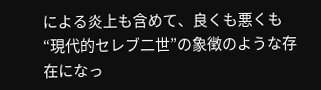による炎上も含めて、良くも悪くも“現代的セレブ二世”の象徴のような存在になっ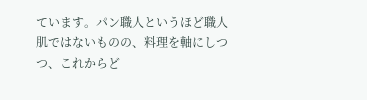ています。パン職人というほど職人肌ではないものの、料理を軸にしつつ、これからど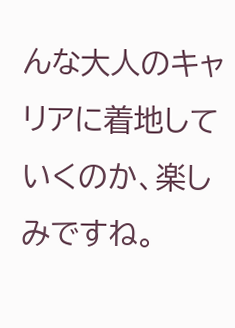んな大人のキャリアに着地していくのか、楽しみですね。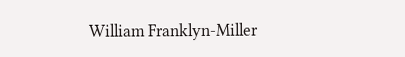William Franklyn-Miller